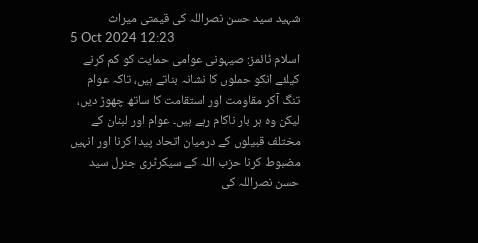شہید سید حسن نصراللہ کی قیمتی میراث
5 Oct 2024 12:23
اسلام ٹائمز: صیہونی عوامی حمایت کو کم کرنے کیلئے انکو حملوں کا نشانہ بناتے ہیں، تاکہ عوام تنگ آکر مقاومت اور استقامت کا ساتھ چھوڑ دیں، لیکن وہ ہر بار ناکام رہے ہیں۔ عوام اور لبنان کے مختلف قبیلوں کے درمیان اتحاد پیدا کرنا اور انہیں مضبوط کرنا حزب اللہ کے سیکرٹری جنرل سید حسن نصراللہ کی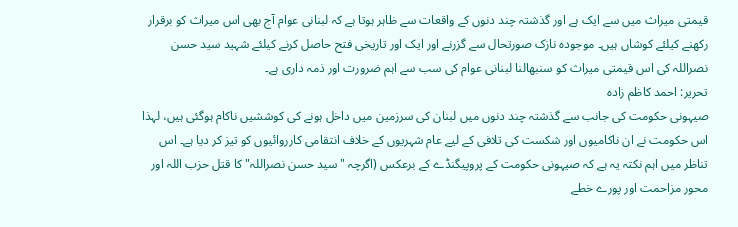قیمتی میراث میں سے ایک ہے اور گذشتہ چند دنوں کے واقعات سے ظاہر ہوتا ہے کہ لبنانی عوام آج بھی اس میراث کو برقرار رکھنے کیلئے کوشاں ہیں۔ موجودہ نازک صورتحال سے گزرنے اور ایک اور تاریخی فتح حاصل کرنے کیلئے شہید سید حسن نصراللہ کی اس قیمتی میراث کو سنبھالنا لبنانی عوام کی سب سے اہم ضرورت اور ذمہ داری ہے۔
تحریر: احمد کاظم زادہ
صیہونی حکومت کی جانب سے گذشتہ چند دنوں میں لبنان کی سرزمین میں داخل ہونے کی کوششیں ناکام ہوگئی ہیں، لہذا اس حکومت نے ان ناکامیوں اور شکست کی تلافی کے لیے عام شہریوں کے خلاف انتقامی کارروائیوں کو تیز کر دیا ہے۔ اس تناظر میں اہم نکتہ یہ ہے کہ صیہونی حکومت کے پروپیگنڈے کے برعکس (اگرچہ "سید حسن نصراللہ" کا قتل حزب اللہ اور محور مزاحمت اور پورے خطے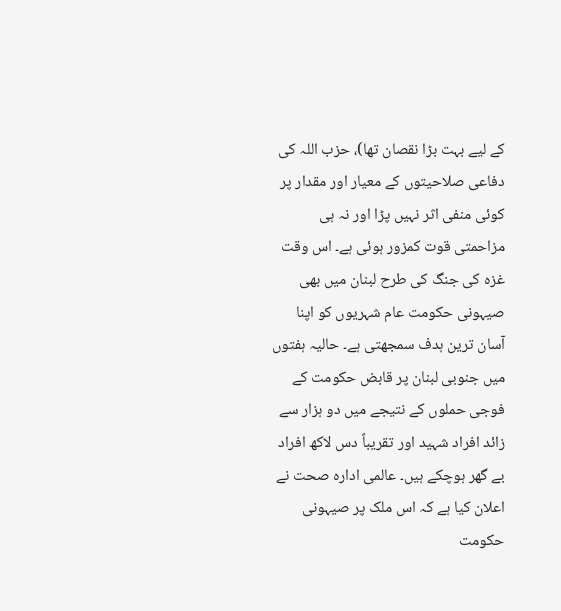کے لیے بہت بڑا نقصان تھا)، حزب اللہ کی دفاعی صلاحیتوں کے معیار اور مقدار پر کوئی منفی اثر نہیں پڑا اور نہ ہی مزاحمتی قوت کمزور ہوئی ہے۔ اس وقت غزہ کی جنگ کی طرح لبنان میں بھی صیہونی حکومت عام شہریوں کو اپنا آسان ترین ہدف سمجھتی ہے۔ حالیہ ہفتوں میں جنوبی لبنان پر قابض حکومت کے فوجی حملوں کے نتیجے میں دو ہزار سے زائد افراد شہید اور تقریباً دس لاکھ افراد بے گھر ہوچکے ہیں۔ عالمی ادارہ صحت نے اعلان کیا ہے کہ اس ملک پر صیہونی حکومت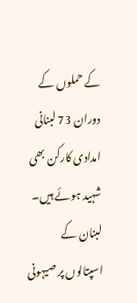کے حملوں کے دوران 73 لبنانی امدادی کارکن بھی شہید ہوئے ہیں۔
لبنان کے اسپتالوں پر صیہونی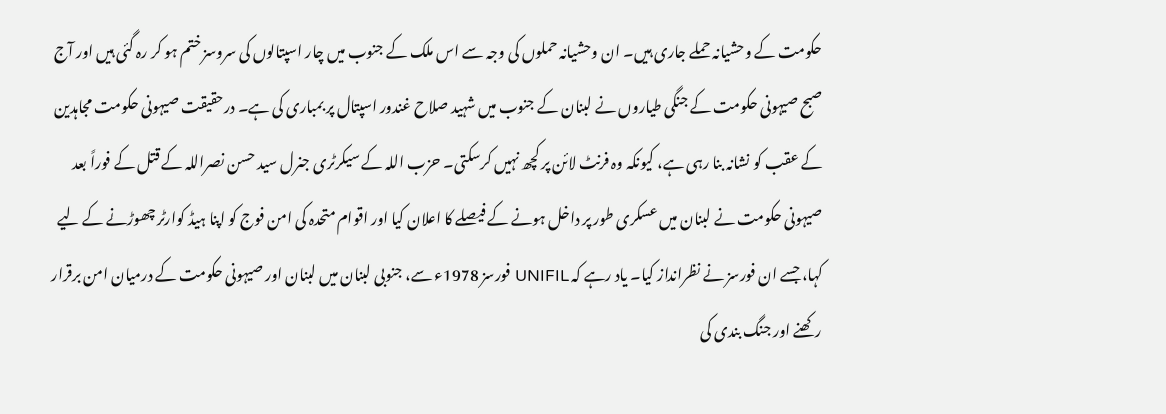حکومت کے وحشیانہ حملے جاری ہیں۔ ان وحشیانہ حملوں کی وجہ سے اس ملک کے جنوب میں چار اسپتالوں کی سروسز ختم ہو کر رہ گئی ہیں اور آج صبح صیہونی حکومت کے جنگی طیاروں نے لبنان کے جنوب میں شہید صلاح غندور اسپتال پر بمباری کی ہے۔ درحقیقت صیہونی حکومت مجاہدین کے عقب کو نشانہ بنا رہی ہے، کیونکہ وہ فرنٹ لائن پر کچھ نہیں کرسکتی۔ حزب اللہ کے سیکرٹری جنرل سید حسن نصراللہ کے قتل کے فوراً بعد صیہونی حکومت نے لبنان میں عسکری طور پر داخل ہونے کے فیصلے کا اعلان کیا اور اقوام متحدہ کی امن فوج کو اپنا ہیڈ کوارٹر چھوڑنے کے لیے کہا، جسے ان فورسز نے نظرانداز کیا۔ یاد رہے کہ UNIFIL فورسز 1978ء سے، جنوبی لبنان میں لبنان اور صیہونی حکومت کے درمیان امن برقرار رکھنے اور جنگ بندی کی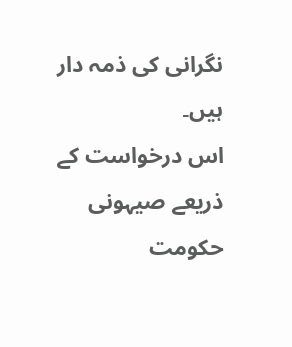نگرانی کی ذمہ دار ہیں۔
اس درخواست کے ذریعے صیہونی حکومت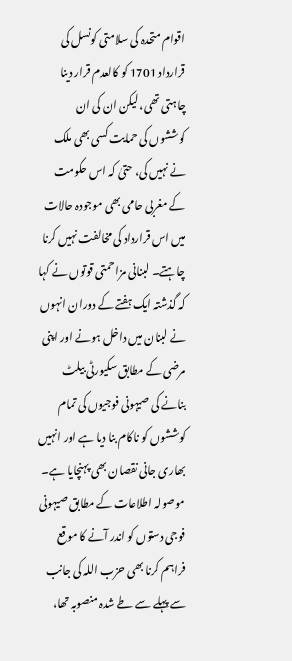اقوام متحدہ کی سلامتی کونسل کی قرارداد 1701 کو کالعدم قرار دینا چاہتی تھی، لیکن ان کی ان کوششوں کی حمایت کسی بھی ملک نے نہیں کی، حتیٰ کہ اس حکومت کے مغربی حامی بھی موجودہ حالات میں اس قرارداد کی مخالفت نہیں کرنا چاہتے۔ لبنانی مزاحمتی قوتوں نے کہا کہ گذشتہ ایک ہفتے کے دوران انہوں نے لبنان میں داخل ہونے اور اپنی مرضی کے مطابق سکیورٹی بیلٹ بنانے کی صیہونی فوجیوں کی تمام کوششوں کو ناکام بنا دیا ہے اور انہیں بھاری جانی نقصان بھی پہنچایا ہے۔ موصولہ اطلاعات کے مطابق صیہونی فوجی دستوں کو اندر آنے کا موقع فراہم کرنا بھی حزب اللہ کی جانب سے پہلے سے طے شدہ منصوبہ تھا،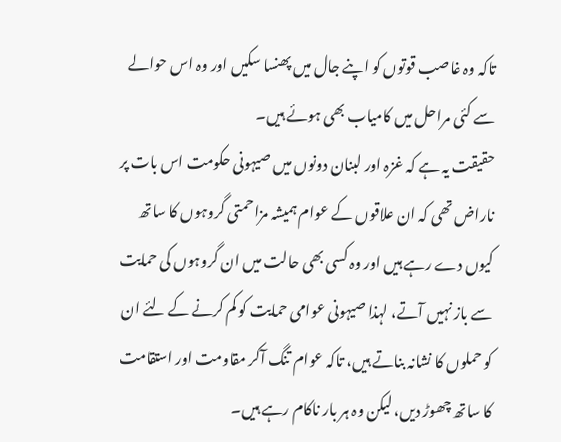تاکہ وہ غاصب قوتوں کو اپنے جال میں پھنسا سکیں اور وہ اس حوالے سے کئی مراحل میں کامیاب بھی ہوئے ہیں۔
حقیقت یہ ہے کہ غزہ اور لبنان دونوں میں صیہونی حکومت اس بات پر ناراض تھی کہ ان علاقوں کے عوام ہمیشہ مزاحمتی گروہوں کا ساتھ کیوں دے رہے ہیں اور وہ کسی بھی حالت میں ان گروہوں کی حمایت سے باز نہیں آتے، لہذا صیہونی عوامی حمایت کو کم کرنے کے لئے ان کو حملوں کا نشانہ بناتے ہیں، تاکہ عوام تنگ آکر مقاومت اور استقامت کا ساتھ چھوڑ دیں، لیکن وہ ہر بار ناکام رہے ہیں۔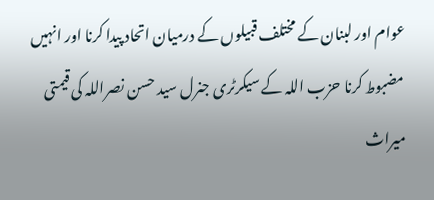عوام اور لبنان کے مختلف قبیلوں کے درمیان اتحاد پیدا کرنا اور انہیں مضبوط کرنا حزب اللہ کے سیکرٹری جنرل سید حسن نصراللہ کی قیمتی میراث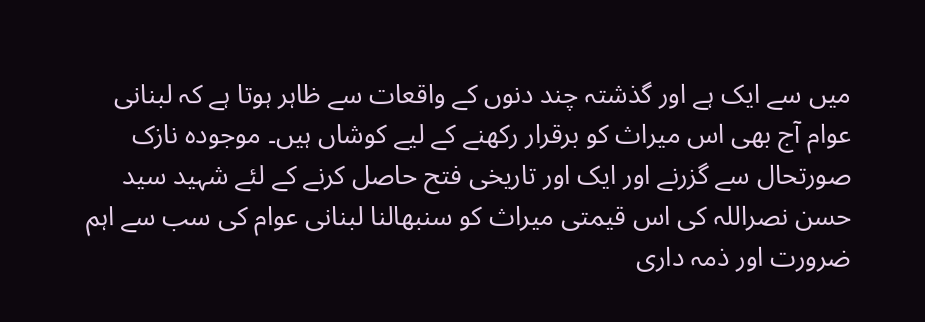میں سے ایک ہے اور گذشتہ چند دنوں کے واقعات سے ظاہر ہوتا ہے کہ لبنانی عوام آج بھی اس میراث کو برقرار رکھنے کے لیے کوشاں ہیں۔ موجودہ نازک صورتحال سے گزرنے اور ایک اور تاریخی فتح حاصل کرنے کے لئے شہید سید حسن نصراللہ کی اس قیمتی میراث کو سنبھالنا لبنانی عوام کی سب سے اہم ضرورت اور ذمہ داری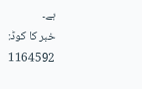ہے۔
خبر کا کوڈ: 1164592